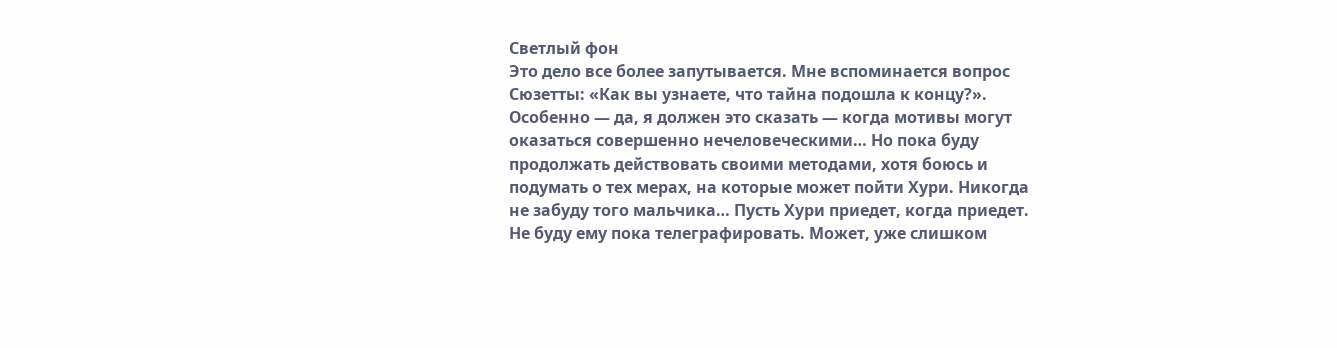Светлый фон
Это дело все более запутывается. Мне вспоминается вопрос Сюзетты: «Как вы узнаете, что тайна подошла к концу?». Особенно — да, я должен это сказать — когда мотивы могут оказаться совершенно нечеловеческими… Но пока буду продолжать действовать своими методами, хотя боюсь и подумать о тех мерах, на которые может пойти Хури. Никогда не забуду того мальчика… Пусть Хури приедет, когда приедет. Не буду ему пока телеграфировать. Может, уже слишком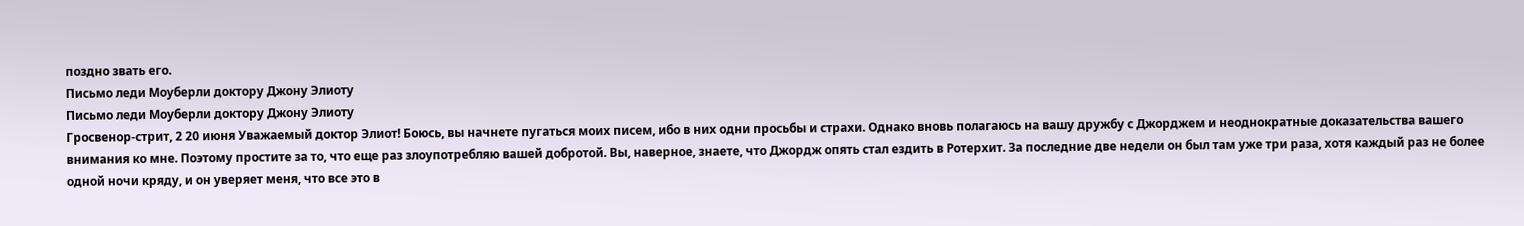поздно звать его.
Письмо леди Моуберли доктору Джону Элиоту
Письмо леди Моуберли доктору Джону Элиоту
Гросвенор-стрит, 2 20 июня Уважаемый доктор Элиот! Боюсь, вы начнете пугаться моих писем, ибо в них одни просьбы и страхи. Однако вновь полагаюсь на вашу дружбу с Джорджем и неоднократные доказательства вашего внимания ко мне. Поэтому простите за то, что еще раз злоупотребляю вашей добротой. Вы, наверное, знаете, что Джордж опять стал ездить в Ротерхит. За последние две недели он был там уже три раза, хотя каждый раз не более одной ночи кряду, и он уверяет меня, что все это в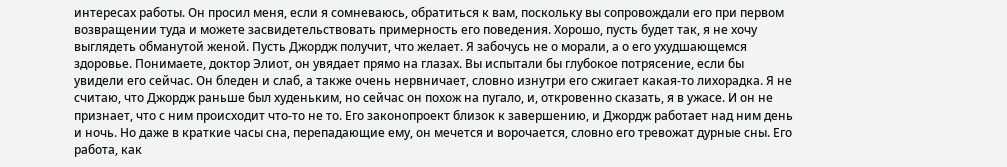интересах работы. Он просил меня, если я сомневаюсь, обратиться к вам, поскольку вы сопровождали его при первом возвращении туда и можете засвидетельствовать примерность его поведения. Хорошо, пусть будет так, я не хочу выглядеть обманутой женой. Пусть Джордж получит, что желает. Я забочусь не о морали, а о его ухудшающемся здоровье. Понимаете, доктор Элиот, он увядает прямо на глазах. Вы испытали бы глубокое потрясение, если бы увидели его сейчас. Он бледен и слаб, а также очень нервничает, словно изнутри его сжигает какая-то лихорадка. Я не считаю, что Джордж раньше был худеньким, но сейчас он похож на пугало, и, откровенно сказать, я в ужасе. И он не признает, что с ним происходит что-то не то. Его законопроект близок к завершению, и Джордж работает над ним день и ночь. Но даже в краткие часы сна, перепадающие ему, он мечется и ворочается, словно его тревожат дурные сны. Его работа, как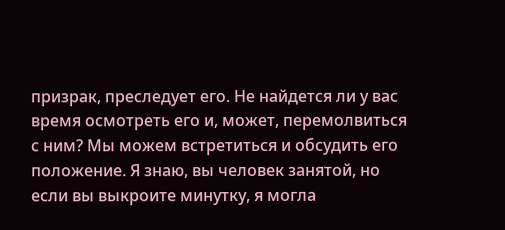призрак, преследует его. Не найдется ли у вас время осмотреть его и, может, перемолвиться с ним? Мы можем встретиться и обсудить его положение. Я знаю, вы человек занятой, но если вы выкроите минутку, я могла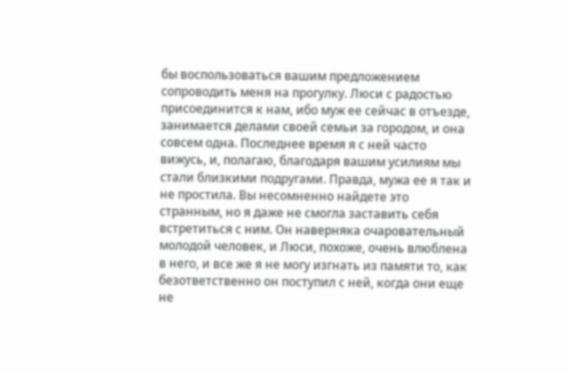бы воспользоваться вашим предложением сопроводить меня на прогулку. Люси с радостью присоединится к нам, ибо муж ее сейчас в отъезде, занимается делами своей семьи за городом, и она совсем одна. Последнее время я с ней часто вижусь, и, полагаю, благодаря вашим усилиям мы стали близкими подругами. Правда, мужа ее я так и не простила. Вы несомненно найдете это странным, но я даже не смогла заставить себя встретиться с ним. Он наверняка очаровательный молодой человек, и Люси, похоже, очень влюблена в него, и все же я не могу изгнать из памяти то, как безответственно он поступил с ней, когда они еще не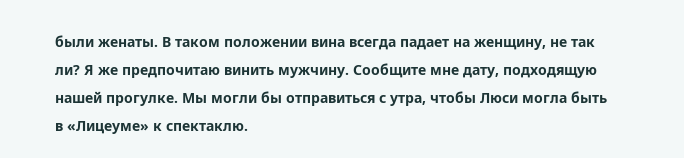были женаты. В таком положении вина всегда падает на женщину, не так ли? Я же предпочитаю винить мужчину. Сообщите мне дату, подходящую нашей прогулке. Мы могли бы отправиться с утра, чтобы Люси могла быть в «Лицеуме» к спектаклю.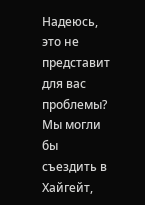Надеюсь, это не представит для вас проблемы? Мы могли бы съездить в Хайгейт,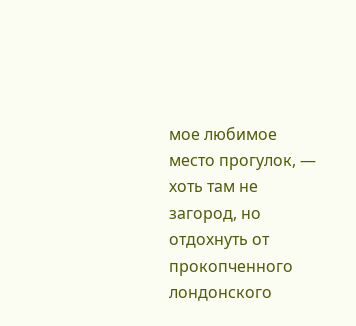мое любимое место прогулок, — хоть там не загород, но отдохнуть от прокопченного лондонского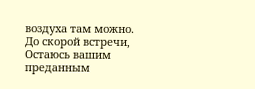воздуха там можно. До скорой встречи, Остаюсь вашим преданным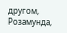другом, Розамунда,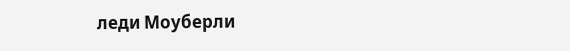леди Моуберли